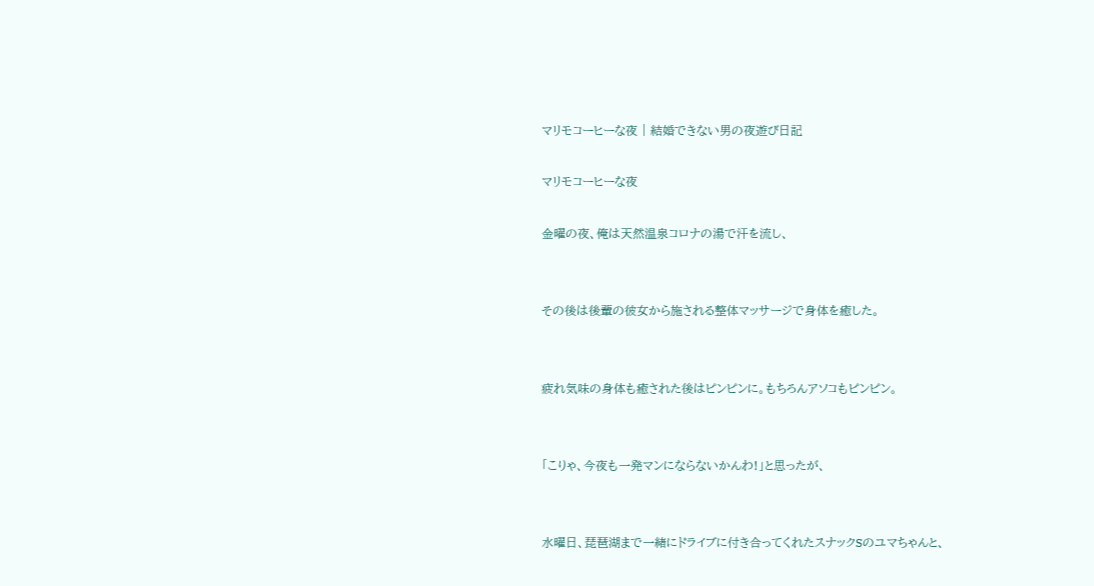マリモコーヒーな夜 | 結婚できない男の夜遊び日記

マリモコーヒーな夜

金曜の夜、俺は天然温泉コロナの湯で汗を流し、


その後は後輩の彼女から施される整体マッサージで身体を癒した。


疲れ気味の身体も癒された後はピンピンに。もちろんアソコもピンピン。


「こりゃ、今夜も一発マンにならないかんわ!」と思ったが、


水曜日、琵琶湖まで一緒にドライブに付き合ってくれたスナックSのユマちゃんと、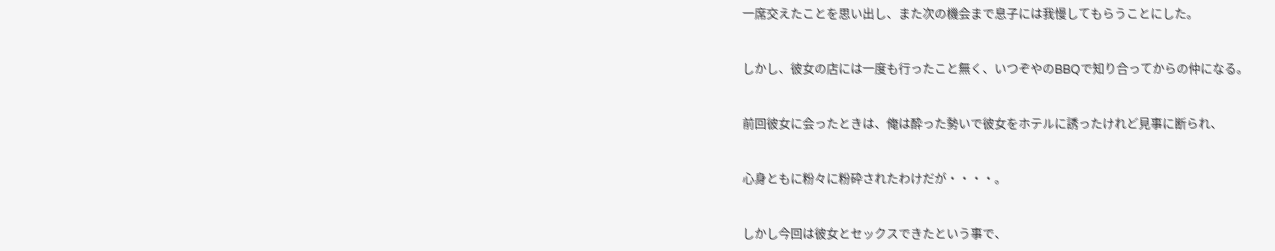一席交えたことを思い出し、また次の機会まで息子には我慢してもらうことにした。


しかし、彼女の店には一度も行ったこと無く、いつぞやのBBQで知り合ってからの仲になる。


前回彼女に会ったときは、俺は酔った勢いで彼女をホテルに誘ったけれど見事に断られ、


心身ともに粉々に粉砕されたわけだが・・・・。


しかし今回は彼女とセックスできたという事で、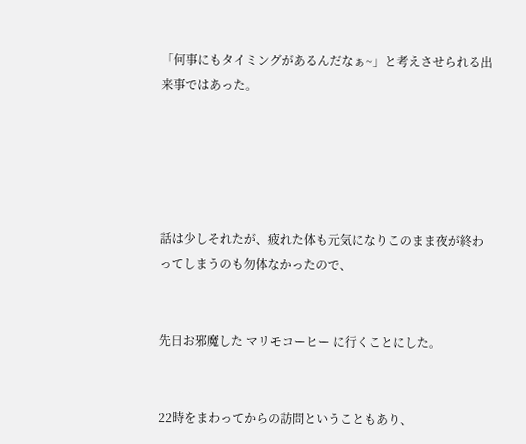「何事にもタイミングがあるんだなぁ~」と考えさせられる出来事ではあった。





話は少しそれたが、疲れた体も元気になりこのまま夜が終わってしまうのも勿体なかったので、


先日お邪魔した マリモコーヒー に行くことにした。


22時をまわってからの訪問ということもあり、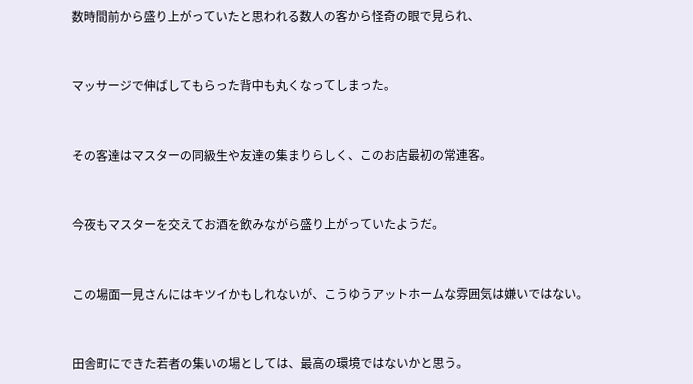数時間前から盛り上がっていたと思われる数人の客から怪奇の眼で見られ、


マッサージで伸ばしてもらった背中も丸くなってしまった。


その客達はマスターの同級生や友達の集まりらしく、このお店最初の常連客。


今夜もマスターを交えてお酒を飲みながら盛り上がっていたようだ。


この場面一見さんにはキツイかもしれないが、こうゆうアットホームな雰囲気は嫌いではない。


田舎町にできた若者の集いの場としては、最高の環境ではないかと思う。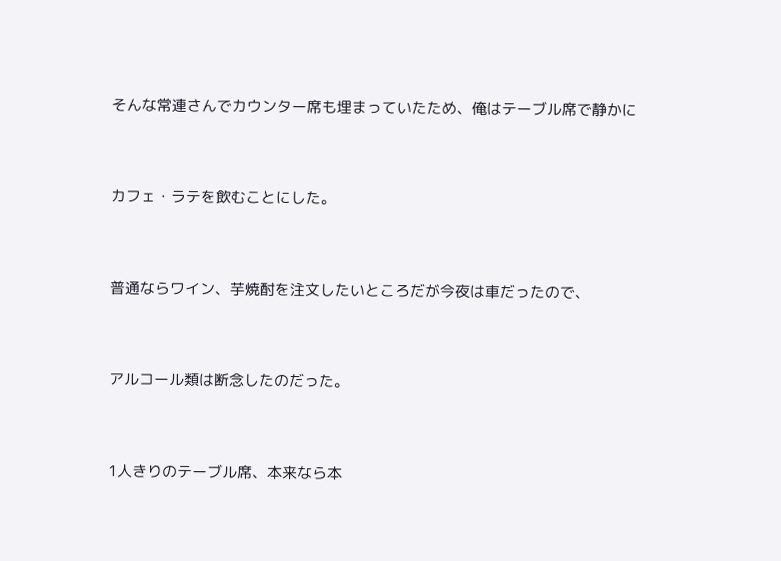そんな常連さんでカウンター席も埋まっていたため、俺はテーブル席で静かに


カフェ・ラテを飲むことにした。


普通ならワイン、芋焼酎を注文したいところだが今夜は車だったので、


アルコール類は断念したのだった。


1人きりのテーブル席、本来なら本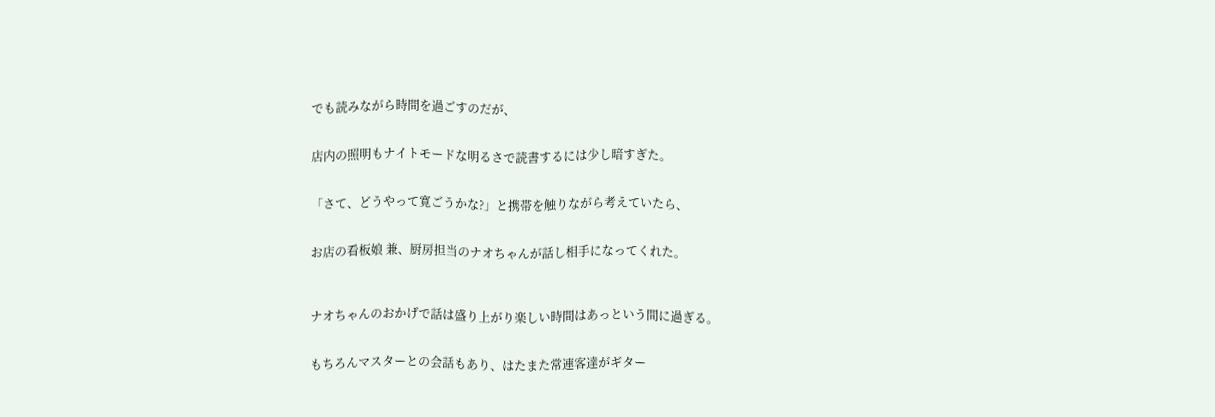でも読みながら時間を過ごすのだが、


店内の照明もナイトモードな明るさで読書するには少し暗すぎた。


「さて、どうやって寛ごうかな?」と携帯を触りながら考えていたら、


お店の看板娘 兼、厨房担当のナオちゃんが話し相手になってくれた。



ナオちゃんのおかげで話は盛り上がり楽しい時間はあっという間に過ぎる。


もちろんマスターとの会話もあり、はたまた常連客達がギター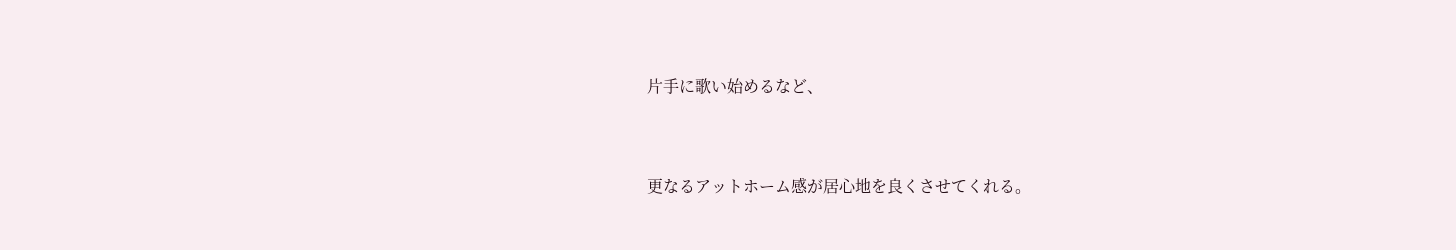片手に歌い始めるなど、


更なるアットホーム感が居心地を良くさせてくれる。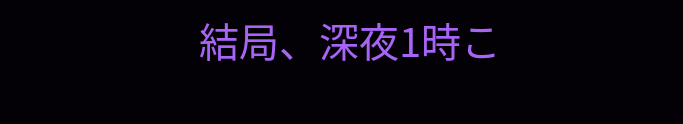結局、深夜1時こ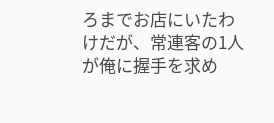ろまでお店にいたわけだが、常連客の1人が俺に握手を求め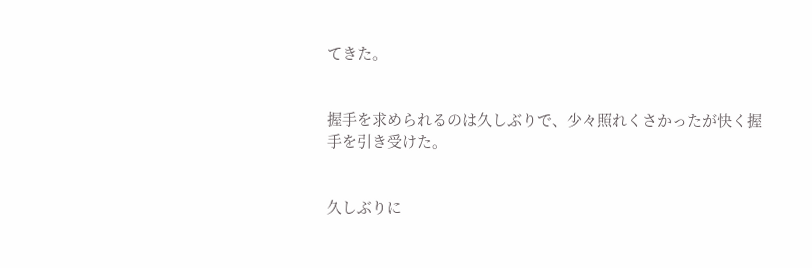てきた。


握手を求められるのは久しぶりで、少々照れくさかったが快く握手を引き受けた。


久しぶりに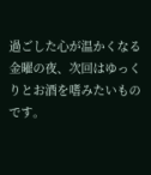過ごした心が温かくなる金曜の夜、次回はゆっくりとお酒を嗜みたいものです。